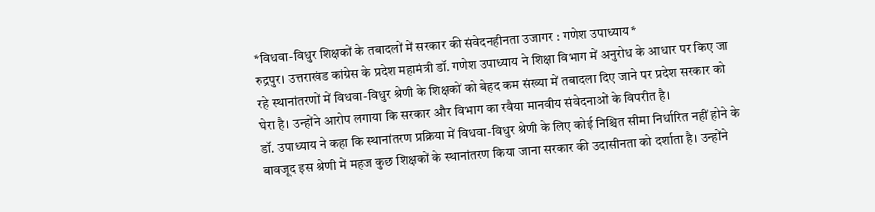*विधवा-विधुर शिक्षकों के तबादलों में सरकार की संवेदनहीनता उजागर : गणेश उपाध्याय*
रुद्रपुर। उत्तराखंड कांग्रेस के प्रदेश महामंत्री डॉ. गणेश उपाध्याय ने शिक्षा विभाग में अनुरोध के आधार पर किए जा रहे स्थानांतरणों में विधवा-विधुर श्रेणी के शिक्षकों को बेहद कम संख्या में तबादला दिए जाने पर प्रदेश सरकार को घेरा है। उन्होंने आरोप लगाया कि सरकार और विभाग का रवैया मानवीय संवेदनाओं के विपरीत है।
डॉ. उपाध्याय ने कहा कि स्थानांतरण प्रक्रिया में विधवा-विधुर श्रेणी के लिए कोई निश्चित सीमा निर्धारित नहीं होने के बावजूद इस श्रेणी में महज कुछ शिक्षकों के स्थानांतरण किया जाना सरकार की उदासीनता को दर्शाता है। उन्होंने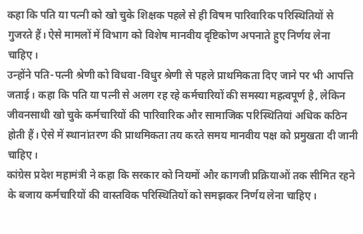कहा कि पति या पत्नी को खो चुके शिक्षक पहले से ही विषम पारिवारिक परिस्थितियों से गुजरते हैं। ऐसे मामलों में विभाग को विशेष मानवीय दृष्टिकोण अपनाते हुए निर्णय लेना चाहिए।
उन्होंने पति-पत्नी श्रेणी को विधवा-विधुर श्रेणी से पहले प्राथमिकता दिए जाने पर भी आपत्ति जताई। कहा कि पति या पत्नी से अलग रह रहे कर्मचारियों की समस्या महत्वपूर्ण है, लेकिन जीवनसाथी खो चुके कर्मचारियों की पारिवारिक और सामाजिक परिस्थितियां अधिक कठिन होती हैं। ऐसे में स्थानांतरण की प्राथमिकता तय करते समय मानवीय पक्ष को प्रमुखता दी जानी चाहिए।
कांग्रेस प्रदेश महामंत्री ने कहा कि सरकार को नियमों और कागजी प्रक्रियाओं तक सीमित रहने के बजाय कर्मचारियों की वास्तविक परिस्थितियों को समझकर निर्णय लेना चाहिए।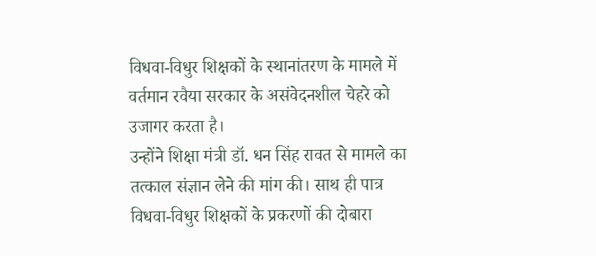विधवा-विधुर शिक्षकों के स्थानांतरण के मामले में वर्तमान रवैया सरकार के असंवेदनशील चेहरे को उजागर करता है।
उन्होंने शिक्षा मंत्री डॉ. धन सिंह रावत से मामले का तत्काल संज्ञान लेने की मांग की। साथ ही पात्र विधवा-विधुर शिक्षकों के प्रकरणों की दोबारा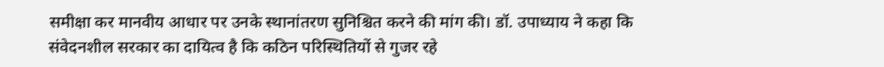समीक्षा कर मानवीय आधार पर उनके स्थानांतरण सुनिश्चित करने की मांग की। डॉ. उपाध्याय ने कहा कि संवेदनशील सरकार का दायित्व है कि कठिन परिस्थितियों से गुजर रहे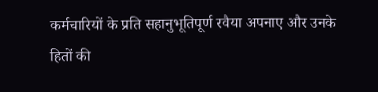कर्मचारियों के प्रति सहानुभूतिपूर्ण रवैया अपनाए और उनके हितों की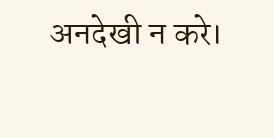अनदेखी न करे।